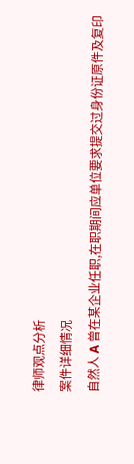律师观点分析
案件详细情况
自然人 A 曾在某企业任职,在职期间应单位要求提交过身份证原件及复印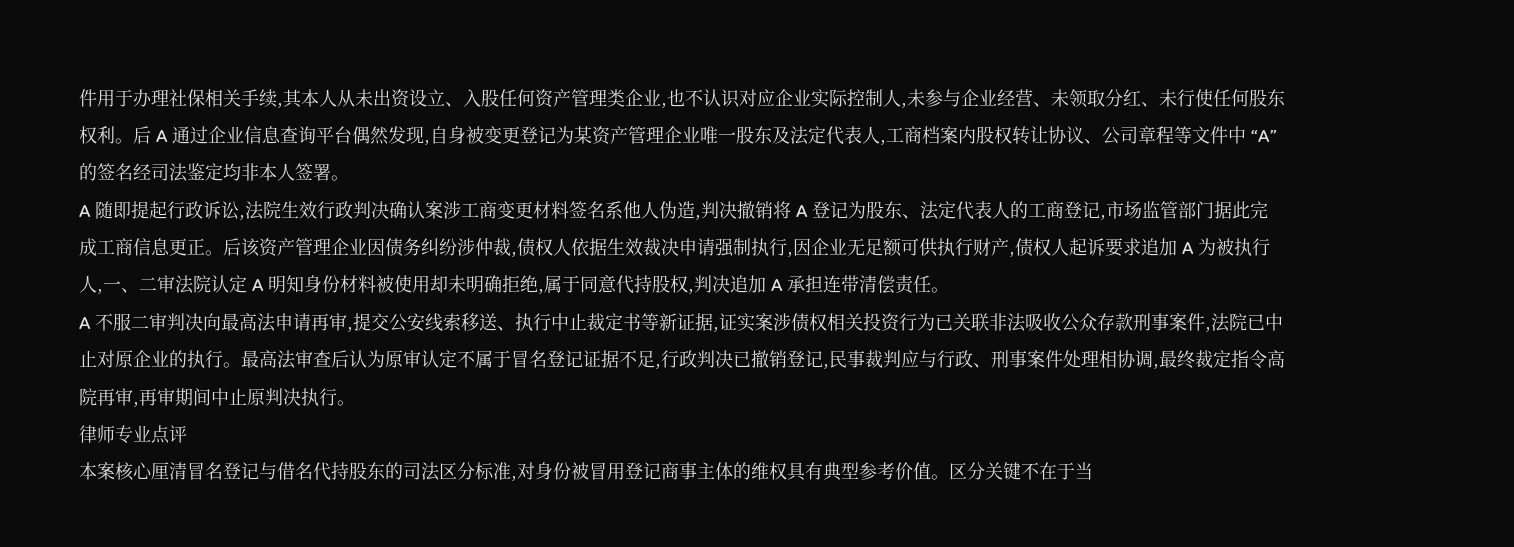件用于办理社保相关手续,其本人从未出资设立、入股任何资产管理类企业,也不认识对应企业实际控制人,未参与企业经营、未领取分红、未行使任何股东权利。后 A 通过企业信息查询平台偶然发现,自身被变更登记为某资产管理企业唯一股东及法定代表人,工商档案内股权转让协议、公司章程等文件中 “A” 的签名经司法鉴定均非本人签署。
A 随即提起行政诉讼,法院生效行政判决确认案涉工商变更材料签名系他人伪造,判决撤销将 A 登记为股东、法定代表人的工商登记,市场监管部门据此完成工商信息更正。后该资产管理企业因债务纠纷涉仲裁,债权人依据生效裁决申请强制执行,因企业无足额可供执行财产,债权人起诉要求追加 A 为被执行人,一、二审法院认定 A 明知身份材料被使用却未明确拒绝,属于同意代持股权,判决追加 A 承担连带清偿责任。
A 不服二审判决向最高法申请再审,提交公安线索移送、执行中止裁定书等新证据,证实案涉债权相关投资行为已关联非法吸收公众存款刑事案件,法院已中止对原企业的执行。最高法审查后认为原审认定不属于冒名登记证据不足,行政判决已撤销登记,民事裁判应与行政、刑事案件处理相协调,最终裁定指令高院再审,再审期间中止原判决执行。
律师专业点评
本案核心厘清冒名登记与借名代持股东的司法区分标准,对身份被冒用登记商事主体的维权具有典型参考价值。区分关键不在于当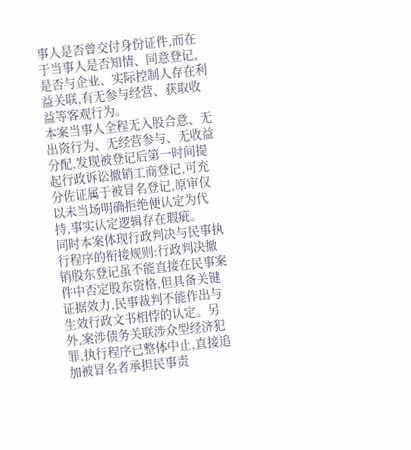事人是否曾交付身份证件,而在于当事人是否知情、同意登记,是否与企业、实际控制人存在利益关联,有无参与经营、获取收益等客观行为。
本案当事人全程无入股合意、无出资行为、无经营参与、无收益分配,发现被登记后第一时间提起行政诉讼撤销工商登记,可充分佐证属于被冒名登记,原审仅以未当场明确拒绝便认定为代持,事实认定逻辑存在瑕疵。
同时本案体现行政判决与民事执行程序的衔接规则:行政判决撤销股东登记虽不能直接在民事案件中否定股东资格,但具备关键证据效力,民事裁判不能作出与生效行政文书相悖的认定。另外,案涉债务关联涉众型经济犯罪,执行程序已整体中止,直接追加被冒名者承担民事责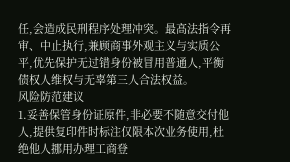任,会造成民刑程序处理冲突。最高法指令再审、中止执行,兼顾商事外观主义与实质公平,优先保护无过错身份被冒用普通人,平衡债权人维权与无辜第三人合法权益。
风险防范建议
1.妥善保管身份证原件,非必要不随意交付他人,提供复印件时标注仅限本次业务使用,杜绝他人挪用办理工商登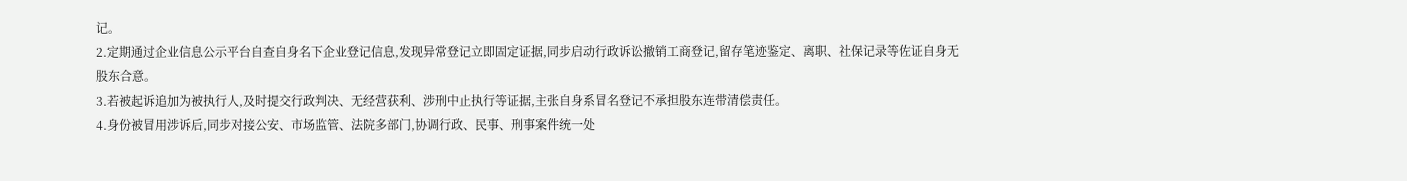记。
2.定期通过企业信息公示平台自查自身名下企业登记信息,发现异常登记立即固定证据,同步启动行政诉讼撤销工商登记,留存笔迹鉴定、离职、社保记录等佐证自身无股东合意。
3.若被起诉追加为被执行人,及时提交行政判决、无经营获利、涉刑中止执行等证据,主张自身系冒名登记不承担股东连带清偿责任。
4.身份被冒用涉诉后,同步对接公安、市场监管、法院多部门,协调行政、民事、刑事案件统一处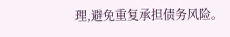理,避免重复承担债务风险。